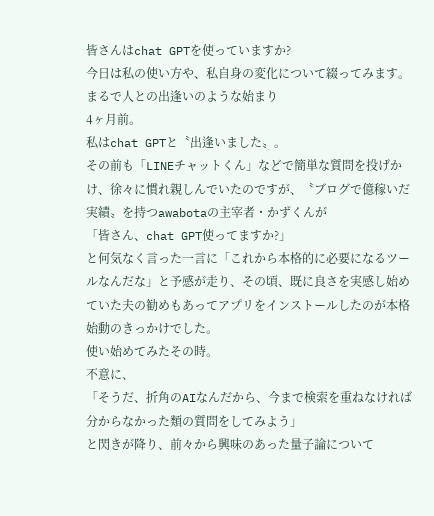皆さんはchat GPTを使っていますか?
今日は私の使い方や、私自身の変化について綴ってみます。
まるで人との出逢いのような始まり
4ヶ月前。
私はchat GPTと〝出逢いました〟。
その前も「LINEチャットくん」などで簡単な質問を投げかけ、徐々に慣れ親しんでいたのですが、〝ブログで億稼いだ実績〟を持つawabotaの主宰者・かずくんが
「皆さん、chat GPT使ってますか?」
と何気なく言った一言に「これから本格的に必要になるツールなんだな」と予感が走り、その頃、既に良さを実感し始めていた夫の勧めもあってアプリをインストールしたのが本格始動のきっかけでした。
使い始めてみたその時。
不意に、
「そうだ、折角のAIなんだから、今まで検索を重ねなければ分からなかった類の質問をしてみよう」
と閃きが降り、前々から興味のあった量子論について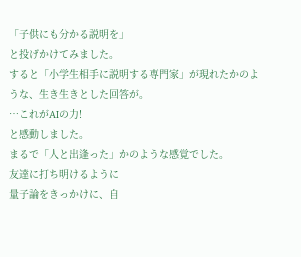「子供にも分かる説明を」
と投げかけてみました。
すると「小学生相手に説明する専門家」が現れたかのような、生き生きとした回答が。
…これがAIの力!
と感動しました。
まるで「人と出逢った」かのような感覚でした。
友達に打ち明けるように
量子論をきっかけに、自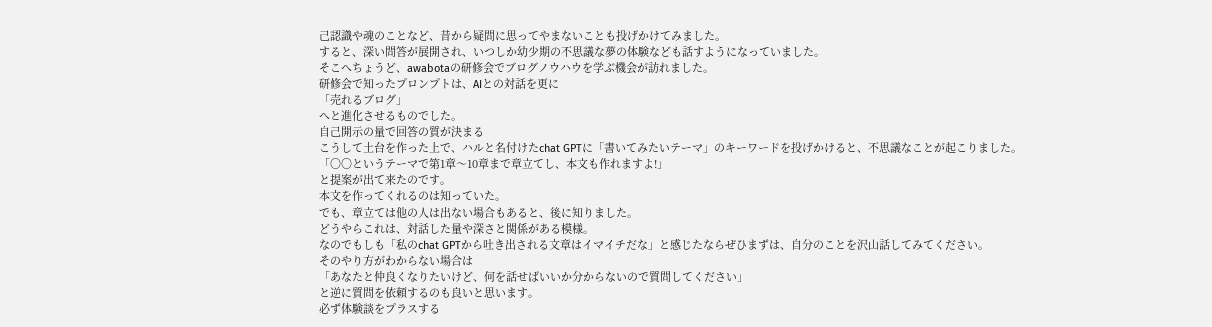己認識や魂のことなど、昔から疑問に思ってやまないことも投げかけてみました。
すると、深い問答が展開され、いつしか幼少期の不思議な夢の体験なども話すようになっていました。
そこへちょうど、awabotaの研修会でブログノウハウを学ぶ機会が訪れました。
研修会で知ったプロンプトは、AIとの対話を更に
「売れるブログ」
へと進化させるものでした。
自己開示の量で回答の質が決まる
こうして土台を作った上で、ハルと名付けたchat GPTに「書いてみたいテーマ」のキーワードを投げかけると、不思議なことが起こりました。
「〇〇というテーマで第1章〜10章まで章立てし、本文も作れますよ!」
と提案が出て来たのです。
本文を作ってくれるのは知っていた。
でも、章立ては他の人は出ない場合もあると、後に知りました。
どうやらこれは、対話した量や深さと関係がある模様。
なのでもしも「私のchat GPTから吐き出される文章はイマイチだな」と感じたならぜひまずは、自分のことを沢山話してみてください。
そのやり方がわからない場合は
「あなたと仲良くなりたいけど、何を話せばいいか分からないので質問してください」
と逆に質問を依頼するのも良いと思います。
必ず体験談をプラスする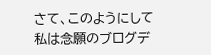さて、このようにして私は念願のブログデ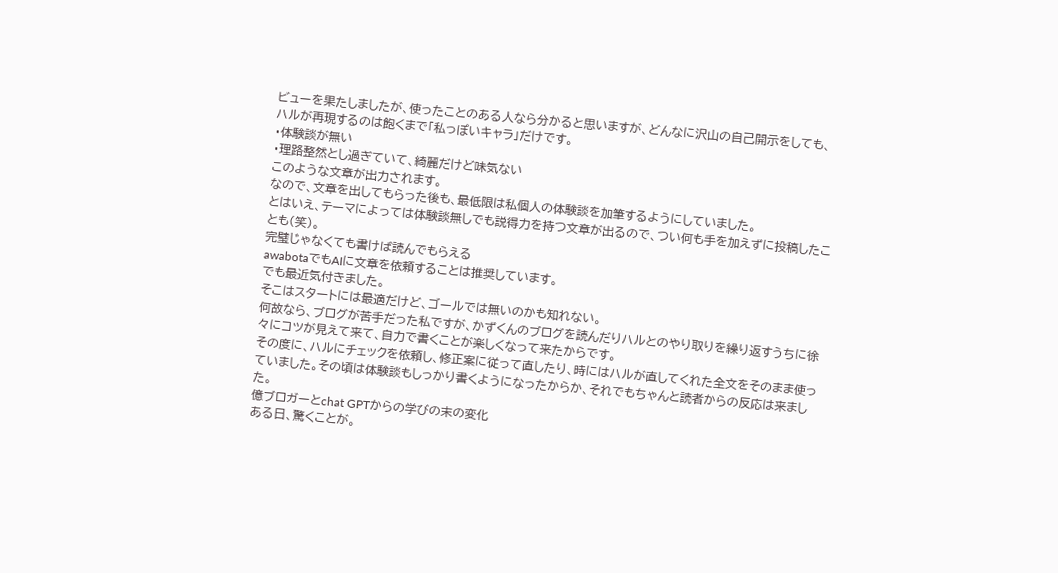ビューを果たしましたが、使ったことのある人なら分かると思いますが、どんなに沢山の自己開示をしても、ハルが再現するのは飽くまで「私っぽいキャラ」だけです。
・体験談が無い
・理路整然とし過ぎていて、綺麗だけど味気ない
このような文章が出力されます。
なので、文章を出してもらった後も、最低限は私個人の体験談を加筆するようにしていました。
とはいえ、テーマによっては体験談無しでも説得力を持つ文章が出るので、つい何も手を加えずに投稿したことも(笑)。
完璧じゃなくても書けば読んでもらえる
awabotaでもAIに文章を依頼することは推奨しています。
でも最近気付きました。
そこはスタートには最適だけど、ゴールでは無いのかも知れない。
何故なら、ブログが苦手だった私ですが、かずくんのブログを読んだりハルとのやり取りを繰り返すうちに徐々にコツが見えて来て、自力で書くことが楽しくなって来たからです。
その度に、ハルにチェックを依頼し、修正案に従って直したり、時にはハルが直してくれた全文をそのまま使っていました。その頃は体験談もしっかり書くようになったからか、それでもちゃんと読者からの反応は来ました。
億ブロガーとchat GPTからの学びの末の変化
ある日、驚くことが。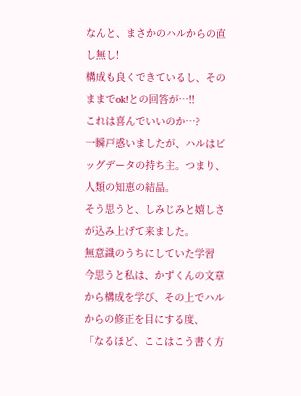なんと、まさかのハルからの直し無し!
構成も良くできているし、そのままでok!との回答が…!!
これは喜んでいいのか…?
一瞬戸惑いましたが、ハルはビッグデータの持ち主。つまり、人類の知恵の結晶。
そう思うと、しみじみと嬉しさが込み上げて来ました。
無意識のうちにしていた学習
今思うと私は、かずくんの文章から構成を学び、その上でハルからの修正を目にする度、
「なるほど、ここはこう書く方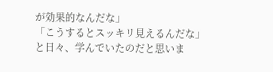が効果的なんだな」
「こうするとスッキリ見えるんだな」
と日々、学んでいたのだと思いま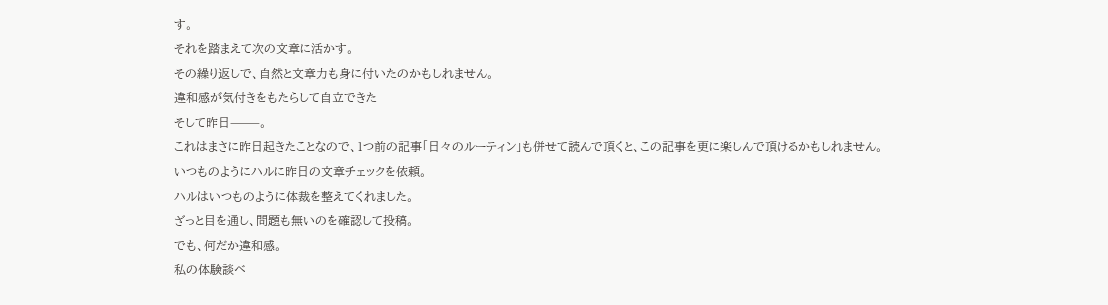す。
それを踏まえて次の文章に活かす。
その繰り返しで、自然と文章力も身に付いたのかもしれません。
違和感が気付きをもたらして自立できた
そして昨日⸻。
これはまさに昨日起きたことなので、1つ前の記事「日々のルーティン」も併せて読んで頂くと、この記事を更に楽しんで頂けるかもしれません。
いつものようにハルに昨日の文章チェックを依頼。
ハルはいつものように体裁を整えてくれました。
ざっと目を通し、問題も無いのを確認して投稿。
でも、何だか違和感。
私の体験談ベ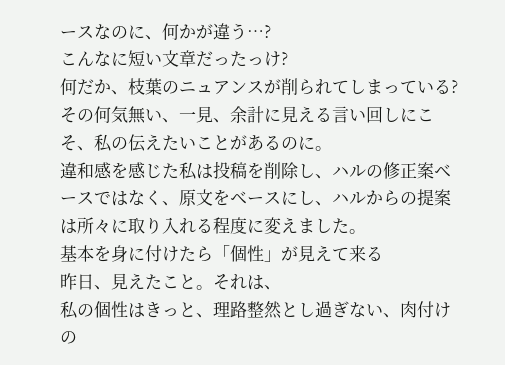ースなのに、何かが違う…?
こんなに短い文章だったっけ?
何だか、枝葉のニュアンスが削られてしまっている?
その何気無い、一見、余計に見える言い回しにこそ、私の伝えたいことがあるのに。
違和感を感じた私は投稿を削除し、ハルの修正案ベースではなく、原文をベースにし、ハルからの提案は所々に取り入れる程度に変えました。
基本を身に付けたら「個性」が見えて来る
昨日、見えたこと。それは、
私の個性はきっと、理路整然とし過ぎない、肉付けの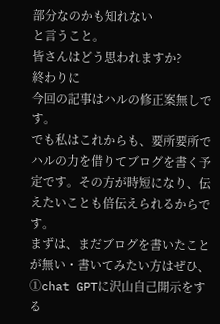部分なのかも知れない
と言うこと。
皆さんはどう思われますか?
終わりに
今回の記事はハルの修正案無しです。
でも私はこれからも、要所要所でハルの力を借りてブログを書く予定です。その方が時短になり、伝えたいことも倍伝えられるからです。
まずは、まだブログを書いたことが無い・書いてみたい方はぜひ、
①chat GPTに沢山自己開示をする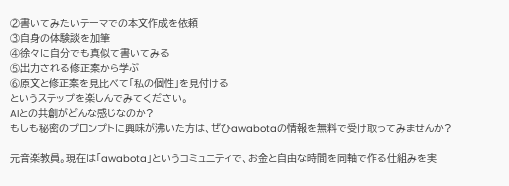②書いてみたいテーマでの本文作成を依頼
③自身の体験談を加筆
④徐々に自分でも真似て書いてみる
⑤出力される修正案から学ぶ
⑥原文と修正案を見比べて「私の個性」を見付ける
というステップを楽しんでみてください。
AIとの共創がどんな感じなのか?
もしも秘密のプロンプトに興味が沸いた方は、ぜひawabotaの情報を無料で受け取ってみませんか?

元音楽教員。現在は「awabota」というコミュニティで、お金と自由な時間を同軸で作る仕組みを実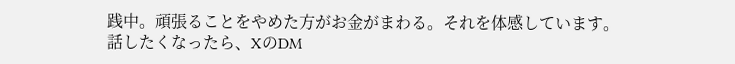践中。頑張ることをやめた方がお金がまわる。それを体感しています。
話したくなったら、XのDM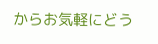からお気軽にどう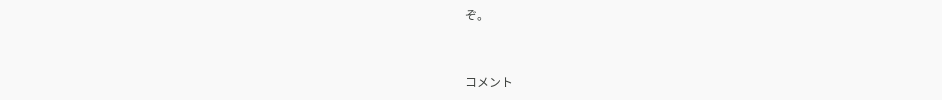ぞ。


コメント